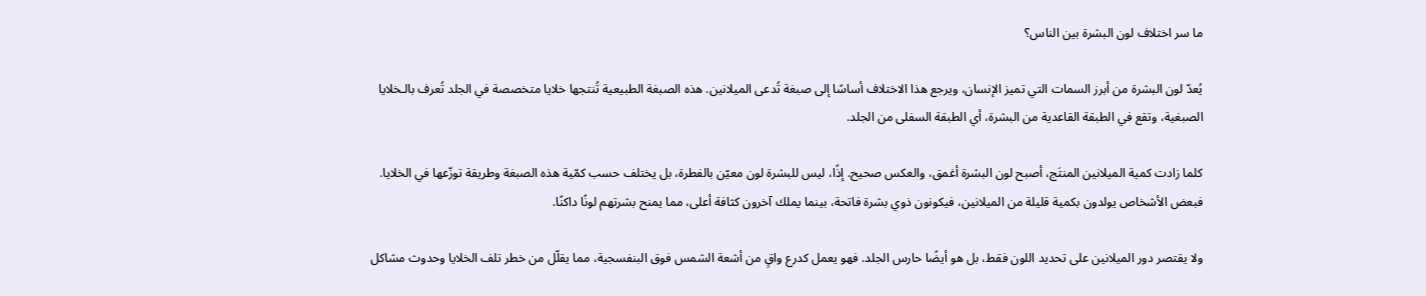ما سر اختلاف لون البشرة بين الناس؟

يُعدّ لون البشرة من أبرز السمات التي تميز الإنسان، ويرجع هذا الاختلاف أساسًا إلى صبغة تُدعى الميلانين. هذه الصبغة الطبيعية تُنتجها خلايا متخصصة في الجلد تُعرف بالـخلايا الصبغية، وتقع في الطبقة القاعدية من البشرة، أي الطبقة السفلى من الجلد.

كلما زادت كمية الميلانين المنتَج، أصبح لون البشرة أغمق، والعكس صحيح. إذًا، ليس للبشرة لون معيّن بالفطرة، بل يختلف حسب كمّية هذه الصبغة وطريقة توزّعها في الخلايا. فبعض الأشخاص يولدون بكمية قليلة من الميلانين، فيكونون ذوي بشرة فاتحة، بينما يملك آخرون كثافة أعلى، مما يمنح بشرتهم لونًا داكنًا.

ولا يقتصر دور الميلانين على تحديد اللون فقط، بل هو أيضًا حارس الجلد. فهو يعمل كدرع واقٍ من أشعة الشمس فوق البنفسجية، مما يقلّل من خطر تلف الخلايا وحدوث مشاكل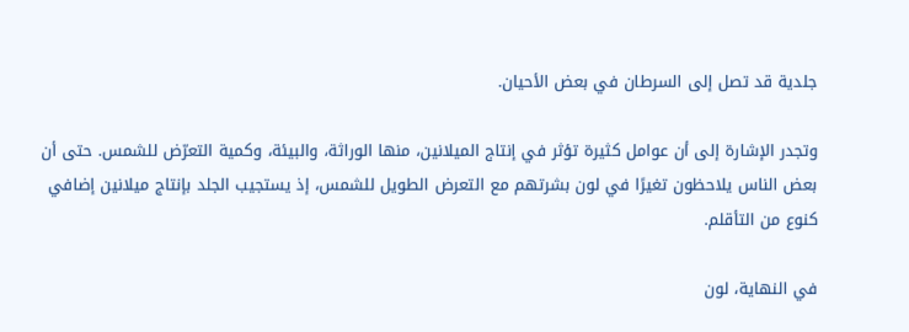جلدية قد تصل إلى السرطان في بعض الأحيان.

وتجدر الإشارة إلى أن عوامل كثيرة تؤثر في إنتاج الميلانين، منها الوراثة، والبيئة، وكمية التعرّض للشمس. حتى أن بعض الناس يلاحظون تغيرًا في لون بشرتهم مع التعرض الطويل للشمس، إذ يستجيب الجلد بإنتاج ميلانين إضافي كنوع من التأقلم.

في النهاية، لون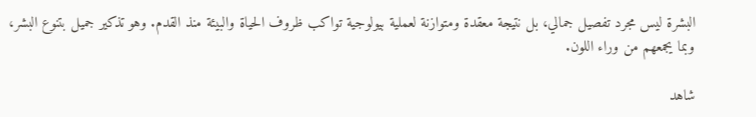البشرة ليس مجرد تفصيل جمالي، بل نتيجة معقدة ومتوازنة لعملية بيولوجية تواكب ظروف الحياة والبيئة منذ القدم. وهو تذكير جميل بتنوع البشر، وبما يجمعهم من وراء اللون.

شاهد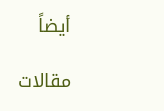أيضاً

مقالات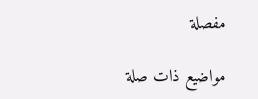مفصلة

مواضيع ذات صلة